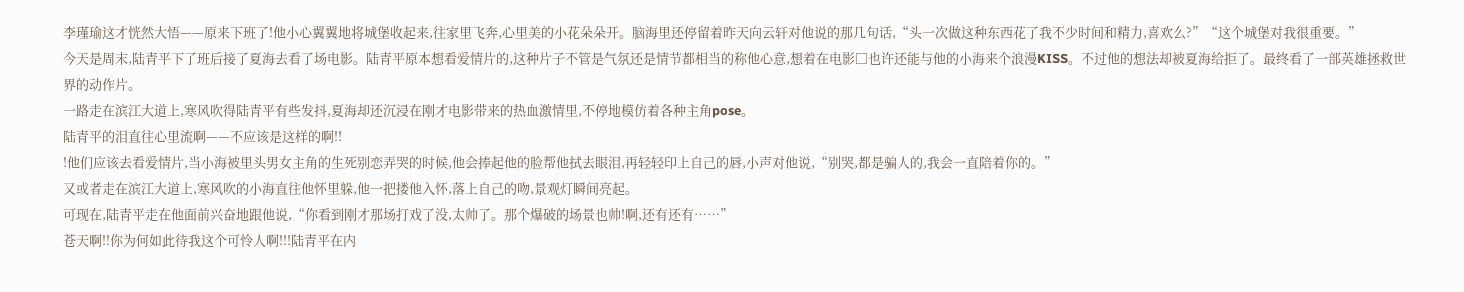李瑾瑜这才恍然大悟——原来下班了!他小心翼翼地将城堡收起来,往家里飞奔,心里美的小花朵朵开。脑海里还停留着昨天向云轩对他说的那几句话,“头一次做这种东西花了我不少时间和精力,喜欢么?”“这个城堡对我很重要。”
今天是周末,陆青平下了班后接了夏海去看了场电影。陆青平原本想看爱情片的,这种片子不管是气氛还是情节都相当的称他心意,想着在电影□也许还能与他的小海来个浪漫KISS。不过他的想法却被夏海给拒了。最终看了一部英雄拯救世界的动作片。
一路走在滨江大道上,寒风吹得陆青平有些发抖,夏海却还沉浸在刚才电影带来的热血激情里,不停地模仿着各种主角pose。
陆青平的泪直往心里流啊——不应该是这样的啊!!
!他们应该去看爱情片,当小海被里头男女主角的生死别恋弄哭的时候,他会捧起他的脸帮他拭去眼泪,再轻轻印上自己的唇,小声对他说,“别哭,都是骗人的,我会一直陪着你的。”
又或者走在滨江大道上,寒风吹的小海直往他怀里躲,他一把搂他入怀,落上自己的吻,景观灯瞬间亮起。
可现在,陆青平走在他面前兴奋地跟他说,“你看到刚才那场打戏了没,太帅了。那个爆破的场景也帅!啊,还有还有……”
苍天啊!!你为何如此待我这个可怜人啊!!!陆青平在内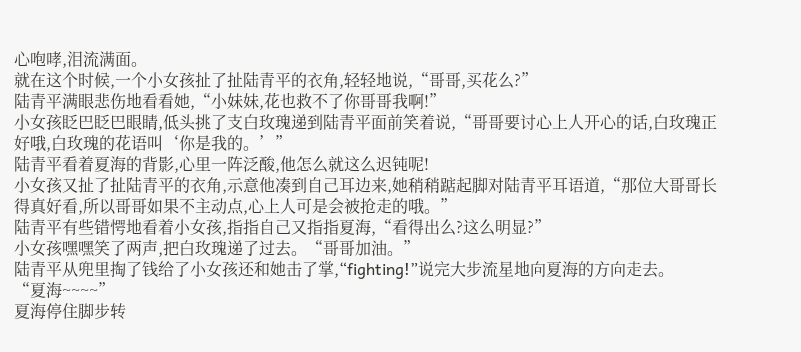心咆哮,泪流满面。
就在这个时候,一个小女孩扯了扯陆青平的衣角,轻轻地说,“哥哥,买花么?”
陆青平满眼悲伤地看看她,“小妹妹,花也救不了你哥哥我啊!”
小女孩眨巴眨巴眼睛,低头挑了支白玫瑰递到陆青平面前笑着说,“哥哥要讨心上人开心的话,白玫瑰正好哦,白玫瑰的花语叫‘你是我的。’”
陆青平看着夏海的背影,心里一阵泛酸,他怎么就这么迟钝呢!
小女孩又扯了扯陆青平的衣角,示意他凑到自己耳边来,她稍稍踮起脚对陆青平耳语道,“那位大哥哥长得真好看,所以哥哥如果不主动点,心上人可是会被抢走的哦。”
陆青平有些错愕地看着小女孩,指指自己又指指夏海,“看得出么?这么明显?”
小女孩嘿嘿笑了两声,把白玫瑰递了过去。“哥哥加油。”
陆青平从兜里掏了钱给了小女孩还和她击了掌,“fighting!”说完大步流星地向夏海的方向走去。
“夏海~~~~”
夏海停住脚步转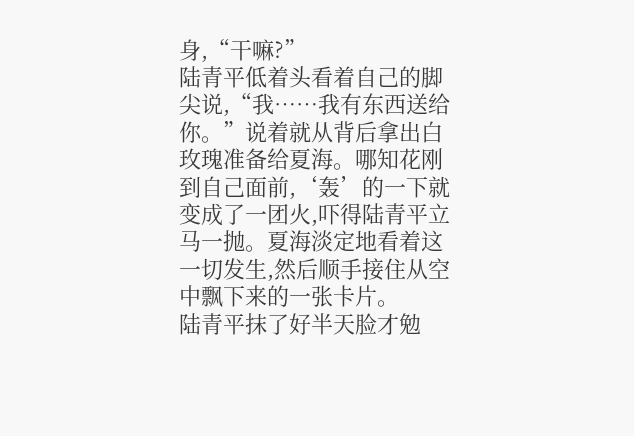身,“干嘛?”
陆青平低着头看着自己的脚尖说,“我……我有东西送给你。”说着就从背后拿出白玫瑰准备给夏海。哪知花刚到自己面前,‘轰’的一下就变成了一团火,吓得陆青平立马一抛。夏海淡定地看着这一切发生,然后顺手接住从空中飘下来的一张卡片。
陆青平抹了好半天脸才勉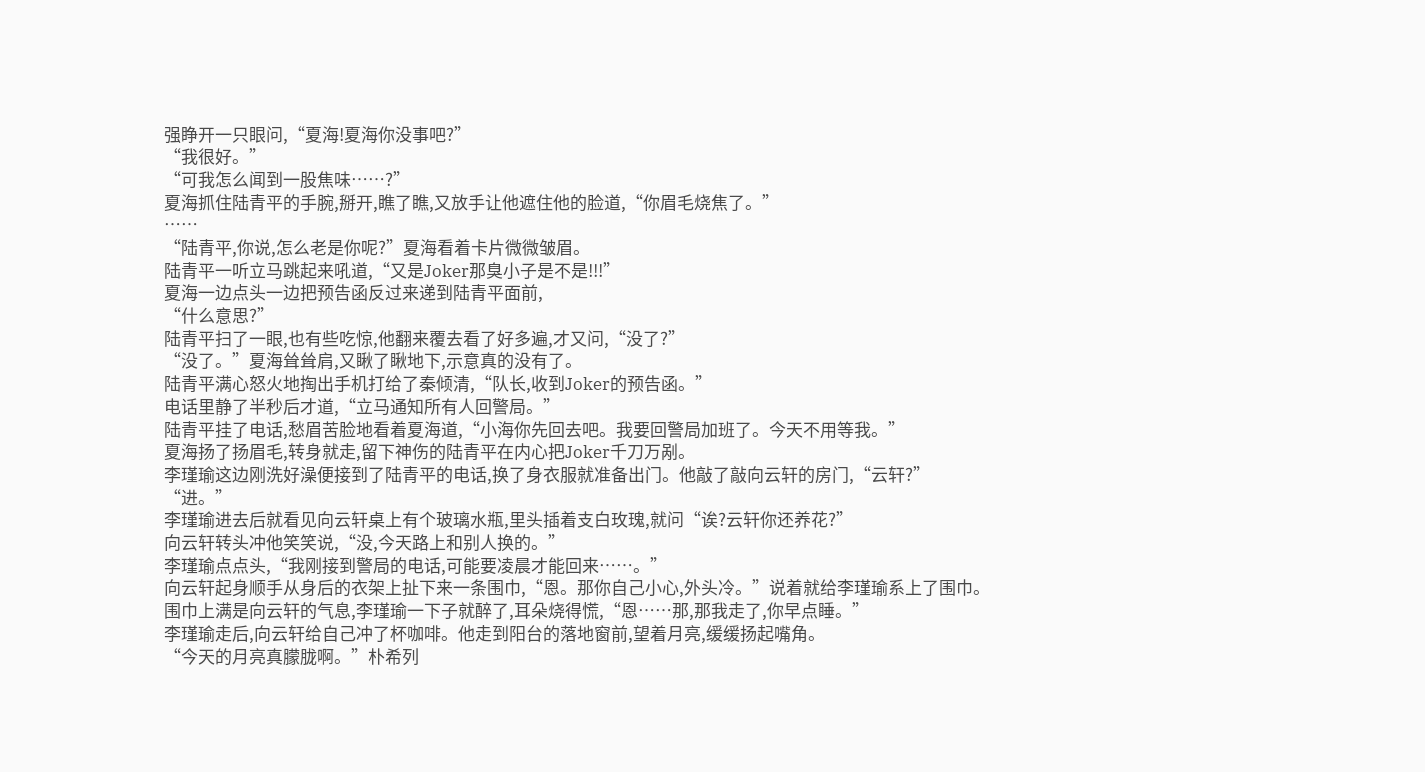强睁开一只眼问,“夏海!夏海你没事吧?”
“我很好。”
“可我怎么闻到一股焦味……?”
夏海抓住陆青平的手腕,掰开,瞧了瞧,又放手让他遮住他的脸道,“你眉毛烧焦了。”
……
“陆青平,你说,怎么老是你呢?”夏海看着卡片微微皱眉。
陆青平一听立马跳起来吼道,“又是Joker那臭小子是不是!!!”
夏海一边点头一边把预告函反过来递到陆青平面前,
“什么意思?”
陆青平扫了一眼,也有些吃惊,他翻来覆去看了好多遍,才又问,“没了?”
“没了。”夏海耸耸肩,又瞅了瞅地下,示意真的没有了。
陆青平满心怒火地掏出手机打给了秦倾清,“队长,收到Joker的预告函。”
电话里静了半秒后才道,“立马通知所有人回警局。”
陆青平挂了电话,愁眉苦脸地看着夏海道,“小海你先回去吧。我要回警局加班了。今天不用等我。”
夏海扬了扬眉毛,转身就走,留下神伤的陆青平在内心把Joker千刀万剐。
李瑾瑜这边刚洗好澡便接到了陆青平的电话,换了身衣服就准备出门。他敲了敲向云轩的房门,“云轩?”
“进。”
李瑾瑜进去后就看见向云轩桌上有个玻璃水瓶,里头插着支白玫瑰,就问“诶?云轩你还养花?”
向云轩转头冲他笑笑说,“没,今天路上和别人换的。”
李瑾瑜点点头,“我刚接到警局的电话,可能要凌晨才能回来……。”
向云轩起身顺手从身后的衣架上扯下来一条围巾,“恩。那你自己小心,外头冷。”说着就给李瑾瑜系上了围巾。
围巾上满是向云轩的气息,李瑾瑜一下子就醉了,耳朵烧得慌,“恩……那,那我走了,你早点睡。”
李瑾瑜走后,向云轩给自己冲了杯咖啡。他走到阳台的落地窗前,望着月亮,缓缓扬起嘴角。
“今天的月亮真朦胧啊。”朴希列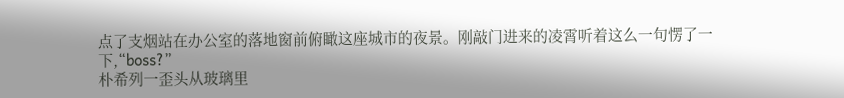点了支烟站在办公室的落地窗前俯瞰这座城市的夜景。刚敲门进来的凌霄听着这么一句愣了一下,“boss?”
朴希列一歪头从玻璃里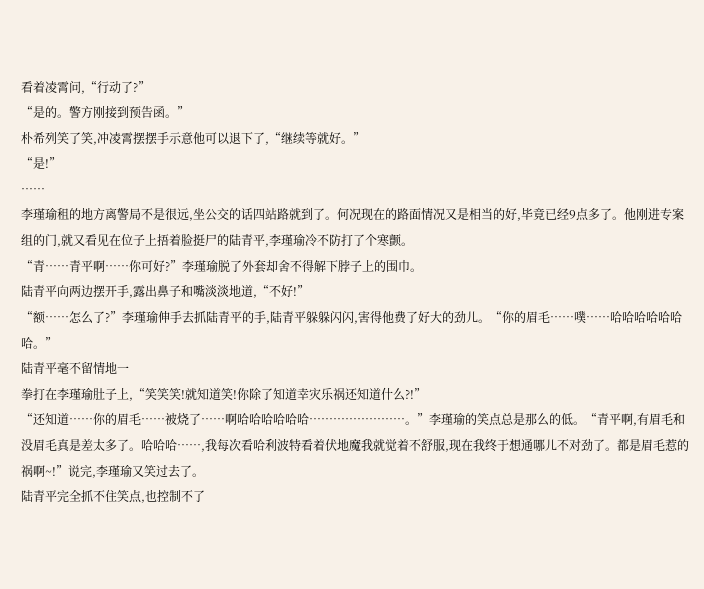看着凌霄问,“行动了?”
“是的。警方刚接到预告函。”
朴希列笑了笑,冲凌霄摆摆手示意他可以退下了,“继续等就好。”
“是!”
……
李瑾瑜租的地方离警局不是很远,坐公交的话四站路就到了。何况现在的路面情况又是相当的好,毕竟已经9点多了。他刚进专案组的门,就又看见在位子上捂着脸挺尸的陆青平,李瑾瑜冷不防打了个寒颤。
“青……青平啊……你可好?”李瑾瑜脱了外套却舍不得解下脖子上的围巾。
陆青平向两边摆开手,露出鼻子和嘴淡淡地道,“不好!”
“额……怎么了?”李瑾瑜伸手去抓陆青平的手,陆青平躲躲闪闪,害得他费了好大的劲儿。“你的眉毛……噗……哈哈哈哈哈哈哈。”
陆青平毫不留情地一
拳打在李瑾瑜肚子上,“笑笑笑!就知道笑!你除了知道幸灾乐祸还知道什么?!”
“还知道……你的眉毛……被烧了……啊哈哈哈哈哈哈……………………。”李瑾瑜的笑点总是那么的低。“青平啊,有眉毛和没眉毛真是差太多了。哈哈哈……,我每次看哈利波特看着伏地魔我就觉着不舒服,现在我终于想通哪儿不对劲了。都是眉毛惹的祸啊~!”说完,李瑾瑜又笑过去了。
陆青平完全抓不住笑点,也控制不了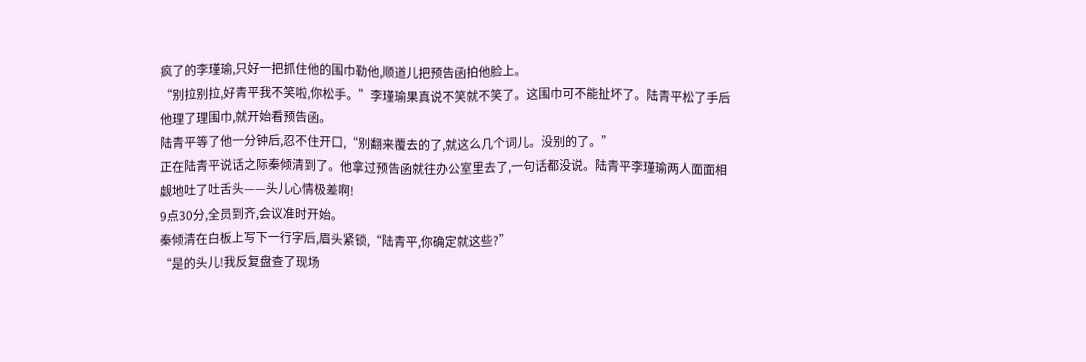疯了的李瑾瑜,只好一把抓住他的围巾勒他,顺道儿把预告函拍他脸上。
“别拉别拉,好青平我不笑啦,你松手。”李瑾瑜果真说不笑就不笑了。这围巾可不能扯坏了。陆青平松了手后他理了理围巾,就开始看预告函。
陆青平等了他一分钟后,忍不住开口,“别翻来覆去的了,就这么几个词儿。没别的了。”
正在陆青平说话之际秦倾清到了。他拿过预告函就往办公室里去了,一句话都没说。陆青平李瑾瑜两人面面相觑地吐了吐舌头——头儿心情极差啊!
9点30分,全员到齐,会议准时开始。
秦倾清在白板上写下一行字后,眉头紧锁,“陆青平,你确定就这些?”
“是的头儿!我反复盘查了现场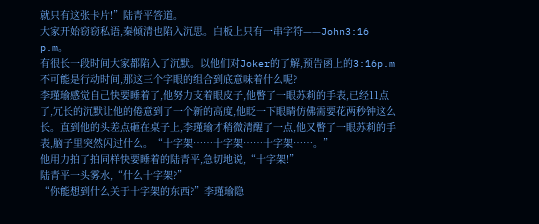就只有这张卡片!”陆青平答道。
大家开始窃窃私语,秦倾清也陷入沉思。白板上只有一串字符——John3:16 p.m。
有很长一段时间大家都陷入了沉默。以他们对Joker的了解,预告函上的3:16p.m不可能是行动时间,那这三个字眼的组合到底意味着什么呢?
李瑾瑜感觉自己快要睡着了,他努力支着眼皮子,他瞥了一眼苏莉的手表,已经11点了,冗长的沉默让他的倦意到了一个新的高度,他眨一下眼睛仿佛需要花两秒钟这么长。直到他的头差点砸在桌子上,李瑾瑜才稍微清醒了一点,他又瞥了一眼苏莉的手表,脑子里突然闪过什么。“十字架……十字架……十字架……。”
他用力拍了拍同样快要睡着的陆青平,急切地说,“十字架!”
陆青平一头雾水,“什么十字架?”
“你能想到什么关于十字架的东西?”李瑾瑜隐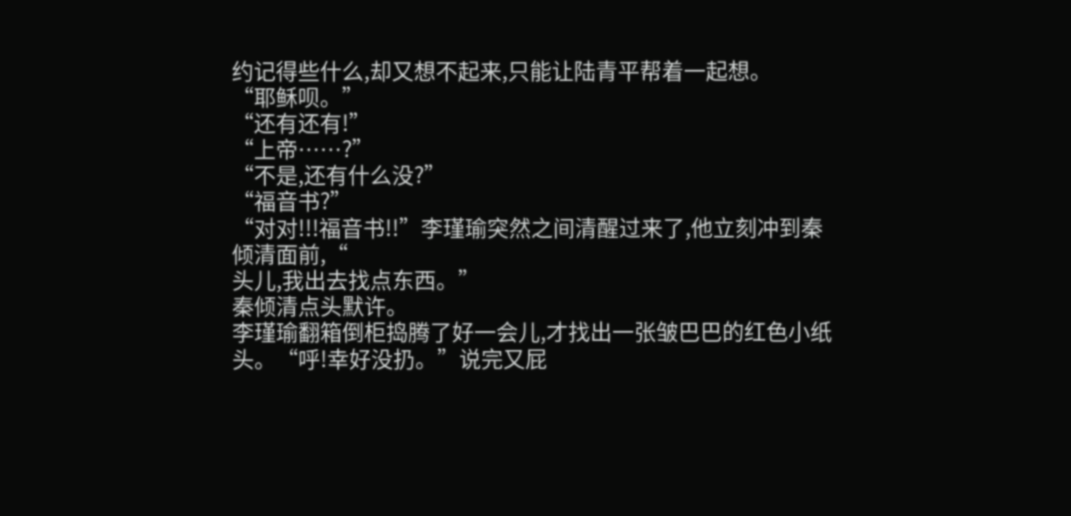约记得些什么,却又想不起来,只能让陆青平帮着一起想。
“耶稣呗。”
“还有还有!”
“上帝……?”
“不是,还有什么没?”
“福音书?”
“对对!!!福音书!!”李瑾瑜突然之间清醒过来了,他立刻冲到秦倾清面前,“
头儿,我出去找点东西。”
秦倾清点头默许。
李瑾瑜翻箱倒柜捣腾了好一会儿,才找出一张皱巴巴的红色小纸头。“呼!幸好没扔。”说完又屁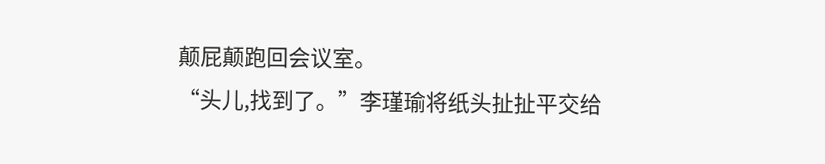颠屁颠跑回会议室。
“头儿,找到了。”李瑾瑜将纸头扯扯平交给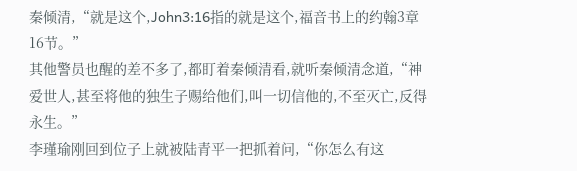秦倾清,“就是这个,John3:16指的就是这个,福音书上的约翰3章16节。”
其他警员也醒的差不多了,都盯着秦倾清看,就听秦倾清念道,“神爱世人,甚至将他的独生子赐给他们,叫一切信他的,不至灭亡,反得永生。”
李瑾瑜刚回到位子上就被陆青平一把抓着问,“你怎么有这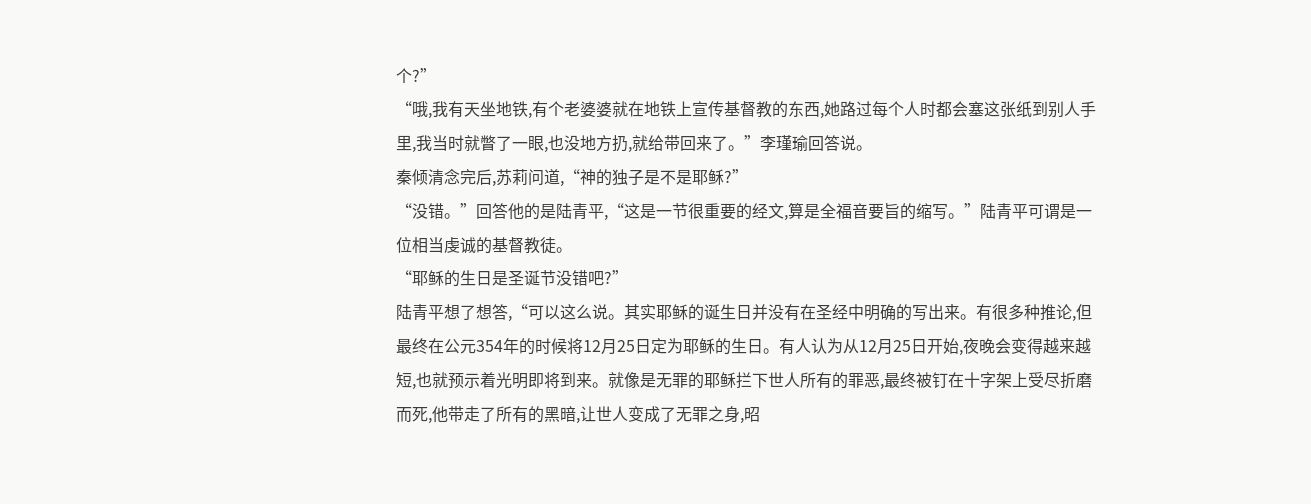个?”
“哦,我有天坐地铁,有个老婆婆就在地铁上宣传基督教的东西,她路过每个人时都会塞这张纸到别人手里,我当时就瞥了一眼,也没地方扔,就给带回来了。”李瑾瑜回答说。
秦倾清念完后,苏莉问道,“神的独子是不是耶稣?”
“没错。”回答他的是陆青平,“这是一节很重要的经文,算是全福音要旨的缩写。”陆青平可谓是一位相当虔诚的基督教徒。
“耶稣的生日是圣诞节没错吧?”
陆青平想了想答,“可以这么说。其实耶稣的诞生日并没有在圣经中明确的写出来。有很多种推论,但最终在公元354年的时候将12月25日定为耶稣的生日。有人认为从12月25日开始,夜晚会变得越来越短,也就预示着光明即将到来。就像是无罪的耶稣拦下世人所有的罪恶,最终被钉在十字架上受尽折磨而死,他带走了所有的黑暗,让世人变成了无罪之身,昭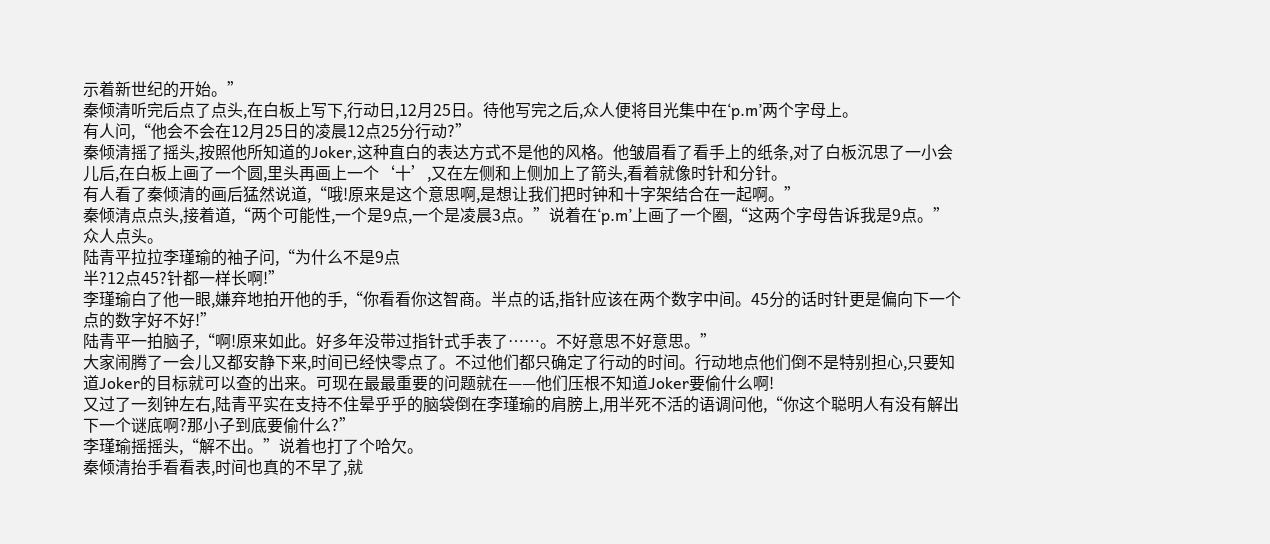示着新世纪的开始。”
秦倾清听完后点了点头,在白板上写下,行动日,12月25日。待他写完之后,众人便将目光集中在‘p.m’两个字母上。
有人问,“他会不会在12月25日的凌晨12点25分行动?”
秦倾清摇了摇头,按照他所知道的Joker,这种直白的表达方式不是他的风格。他皱眉看了看手上的纸条,对了白板沉思了一小会儿后,在白板上画了一个圆,里头再画上一个‘十’,又在左侧和上侧加上了箭头,看着就像时针和分针。
有人看了秦倾清的画后猛然说道,“哦!原来是这个意思啊,是想让我们把时钟和十字架结合在一起啊。”
秦倾清点点头,接着道,“两个可能性,一个是9点,一个是凌晨3点。”说着在‘p.m’上画了一个圈,“这两个字母告诉我是9点。”
众人点头。
陆青平拉拉李瑾瑜的袖子问,“为什么不是9点
半?12点45?针都一样长啊!”
李瑾瑜白了他一眼,嫌弃地拍开他的手,“你看看你这智商。半点的话,指针应该在两个数字中间。45分的话时针更是偏向下一个点的数字好不好!”
陆青平一拍脑子,“啊!原来如此。好多年没带过指针式手表了……。不好意思不好意思。”
大家闹腾了一会儿又都安静下来,时间已经快零点了。不过他们都只确定了行动的时间。行动地点他们倒不是特别担心,只要知道Joker的目标就可以查的出来。可现在最最重要的问题就在——他们压根不知道Joker要偷什么啊!
又过了一刻钟左右,陆青平实在支持不住晕乎乎的脑袋倒在李瑾瑜的肩膀上,用半死不活的语调问他,“你这个聪明人有没有解出下一个谜底啊?那小子到底要偷什么?”
李瑾瑜摇摇头,“解不出。”说着也打了个哈欠。
秦倾清抬手看看表,时间也真的不早了,就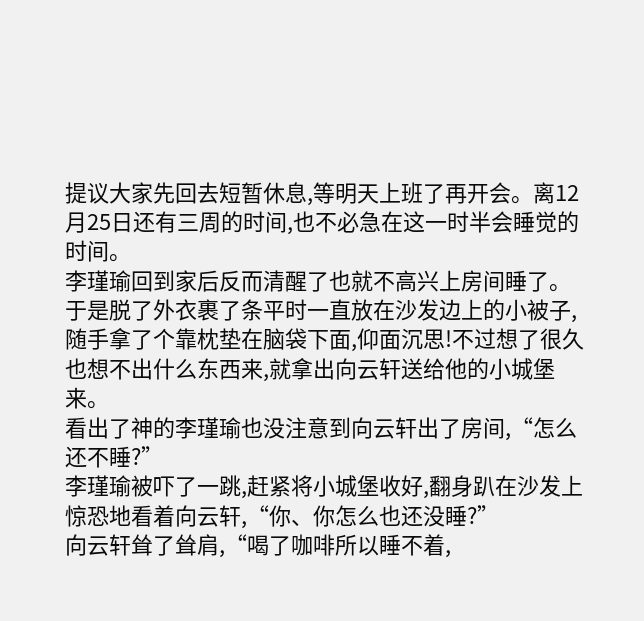提议大家先回去短暂休息,等明天上班了再开会。离12月25日还有三周的时间,也不必急在这一时半会睡觉的时间。
李瑾瑜回到家后反而清醒了也就不高兴上房间睡了。于是脱了外衣裹了条平时一直放在沙发边上的小被子,随手拿了个靠枕垫在脑袋下面,仰面沉思!不过想了很久也想不出什么东西来,就拿出向云轩送给他的小城堡来。
看出了神的李瑾瑜也没注意到向云轩出了房间,“怎么还不睡?”
李瑾瑜被吓了一跳,赶紧将小城堡收好,翻身趴在沙发上惊恐地看着向云轩,“你、你怎么也还没睡?”
向云轩耸了耸肩,“喝了咖啡所以睡不着,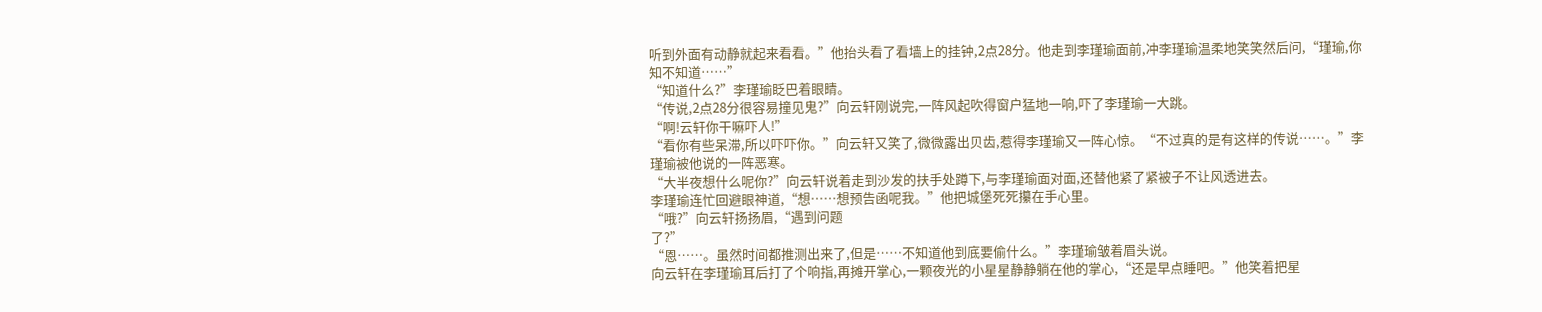听到外面有动静就起来看看。”他抬头看了看墙上的挂钟,2点28分。他走到李瑾瑜面前,冲李瑾瑜温柔地笑笑然后问,“瑾瑜,你知不知道……”
“知道什么?”李瑾瑜眨巴着眼睛。
“传说,2点28分很容易撞见鬼?”向云轩刚说完,一阵风起吹得窗户猛地一响,吓了李瑾瑜一大跳。
“啊!云轩你干嘛吓人!”
“看你有些呆滞,所以吓吓你。”向云轩又笑了,微微露出贝齿,惹得李瑾瑜又一阵心惊。“不过真的是有这样的传说……。”李瑾瑜被他说的一阵恶寒。
“大半夜想什么呢你?”向云轩说着走到沙发的扶手处蹲下,与李瑾瑜面对面,还替他紧了紧被子不让风透进去。
李瑾瑜连忙回避眼神道,“想……想预告函呢我。”他把城堡死死攥在手心里。
“哦?”向云轩扬扬眉,“遇到问题
了?”
“恩……。虽然时间都推测出来了,但是……不知道他到底要偷什么。”李瑾瑜皱着眉头说。
向云轩在李瑾瑜耳后打了个响指,再摊开掌心,一颗夜光的小星星静静躺在他的掌心,“还是早点睡吧。”他笑着把星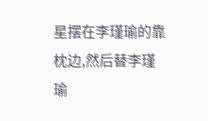星摆在李瑾瑜的靠枕边,然后替李瑾瑜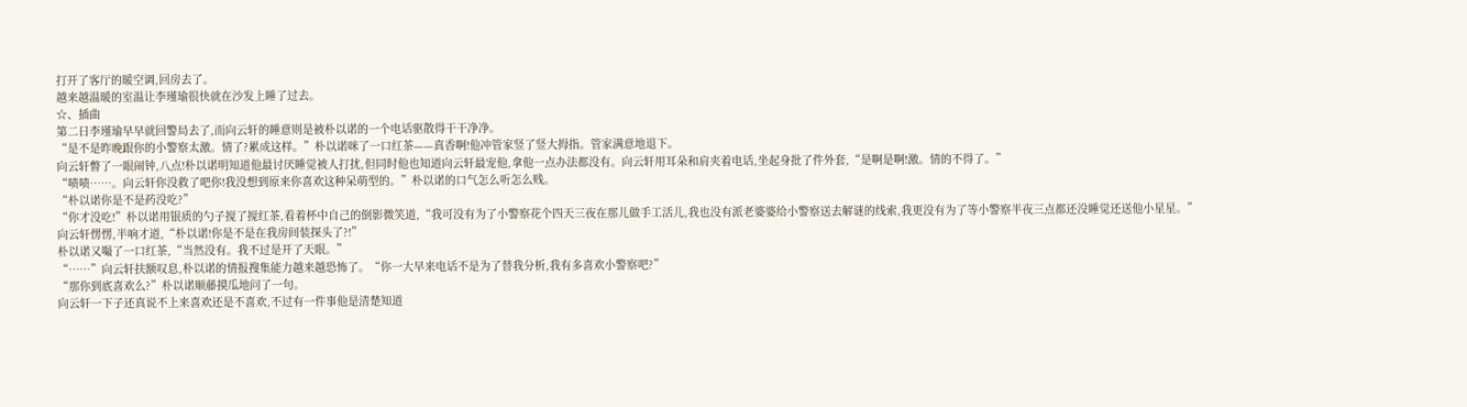打开了客厅的暖空调,回房去了。
越来越温暖的室温让李瑾瑜很快就在沙发上睡了过去。
☆、插曲
第二日李瑾瑜早早就回警局去了,而向云轩的睡意则是被朴以诺的一个电话驱散得干干净净。
“是不是昨晚跟你的小警察太激。情了?累成这样。”朴以诺咪了一口红茶——真香啊!他冲管家竖了竖大拇指。管家满意地退下。
向云轩瞥了一眼闹钟,八点!朴以诺明知道他最讨厌睡觉被人打扰,但同时他也知道向云轩最宠他,拿他一点办法都没有。向云轩用耳朵和肩夹着电话,坐起身批了件外套,“是啊是啊!激。情的不得了。”
“啧啧……。向云轩你没救了吧你!我没想到原来你喜欢这种呆萌型的。”朴以诺的口气怎么听怎么贱。
“朴以诺你是不是药没吃?”
“你才没吃!”朴以诺用银质的勺子搅了搅红茶,看着杯中自己的倒影微笑道,“我可没有为了小警察花个四天三夜在那儿做手工活儿,我也没有派老婆婆给小警察送去解谜的线索,我更没有为了等小警察半夜三点都还没睡觉还送他小星星。”
向云轩愣愣,半响才道,“朴以诺!你是不是在我房间装探头了?!”
朴以诺又嘬了一口红茶,“当然没有。我不过是开了天眼。”
“……”向云轩扶额叹息,朴以诺的情报搜集能力越来越恐怖了。“你一大早来电话不是为了替我分析,我有多喜欢小警察吧?”
“那你到底喜欢么?”朴以诺顺藤摸瓜地问了一句。
向云轩一下子还真说不上来喜欢还是不喜欢,不过有一件事他是清楚知道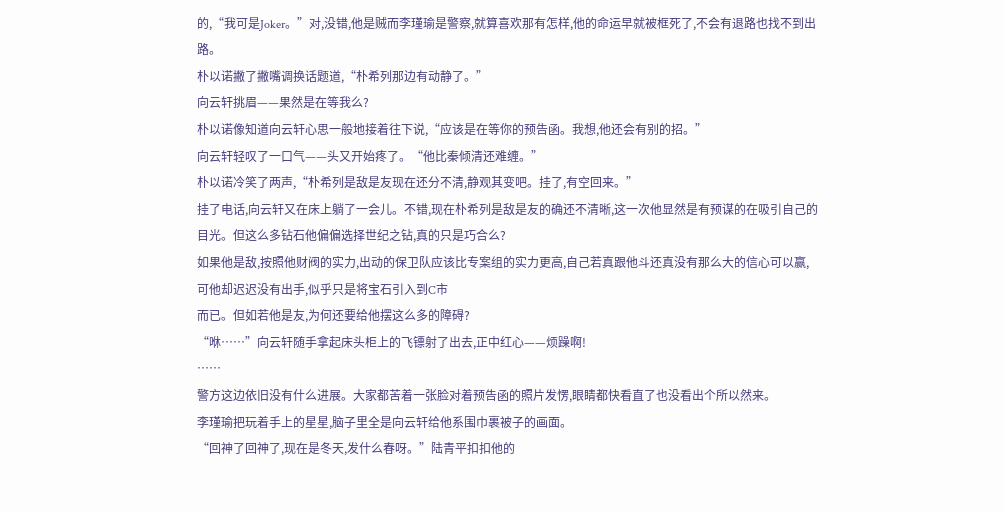的,“我可是Joker。”对,没错,他是贼而李瑾瑜是警察,就算喜欢那有怎样,他的命运早就被框死了,不会有退路也找不到出路。
朴以诺撇了撇嘴调换话题道,“朴希列那边有动静了。”
向云轩挑眉——果然是在等我么?
朴以诺像知道向云轩心思一般地接着往下说,“应该是在等你的预告函。我想,他还会有别的招。”
向云轩轻叹了一口气——头又开始疼了。“他比秦倾清还难缠。”
朴以诺冷笑了两声,“朴希列是敌是友现在还分不清,静观其变吧。挂了,有空回来。”
挂了电话,向云轩又在床上躺了一会儿。不错,现在朴希列是敌是友的确还不清晰,这一次他显然是有预谋的在吸引自己的目光。但这么多钻石他偏偏选择世纪之钻,真的只是巧合么?
如果他是敌,按照他财阀的实力,出动的保卫队应该比专案组的实力更高,自己若真跟他斗还真没有那么大的信心可以赢,可他却迟迟没有出手,似乎只是将宝石引入到C市
而已。但如若他是友,为何还要给他摆这么多的障碍?
“咻……”向云轩随手拿起床头柜上的飞镖射了出去,正中红心——烦躁啊!
……
警方这边依旧没有什么进展。大家都苦着一张脸对着预告函的照片发愣,眼睛都快看直了也没看出个所以然来。
李瑾瑜把玩着手上的星星,脑子里全是向云轩给他系围巾裹被子的画面。
“回神了回神了,现在是冬天,发什么春呀。”陆青平扣扣他的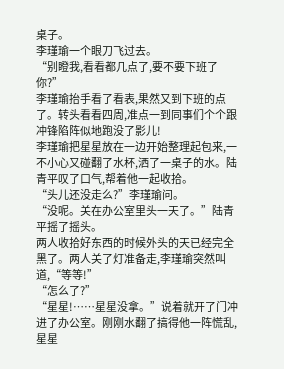桌子。
李瑾瑜一个眼刀飞过去。
“别瞪我,看看都几点了,要不要下班了你?”
李瑾瑜抬手看了看表,果然又到下班的点了。转头看看四周,准点一到同事们个个跟冲锋陷阵似地跑没了影儿!
李瑾瑜把星星放在一边开始整理起包来,一不小心又碰翻了水杯,洒了一桌子的水。陆青平叹了口气,帮着他一起收拾。
“头儿还没走么?”李瑾瑜问。
“没呢。关在办公室里头一天了。”陆青平摇了摇头。
两人收拾好东西的时候外头的天已经完全黑了。两人关了灯准备走,李瑾瑜突然叫道,“等等!”
“怎么了?”
“星星!……星星没拿。”说着就开了门冲进了办公室。刚刚水翻了搞得他一阵慌乱,星星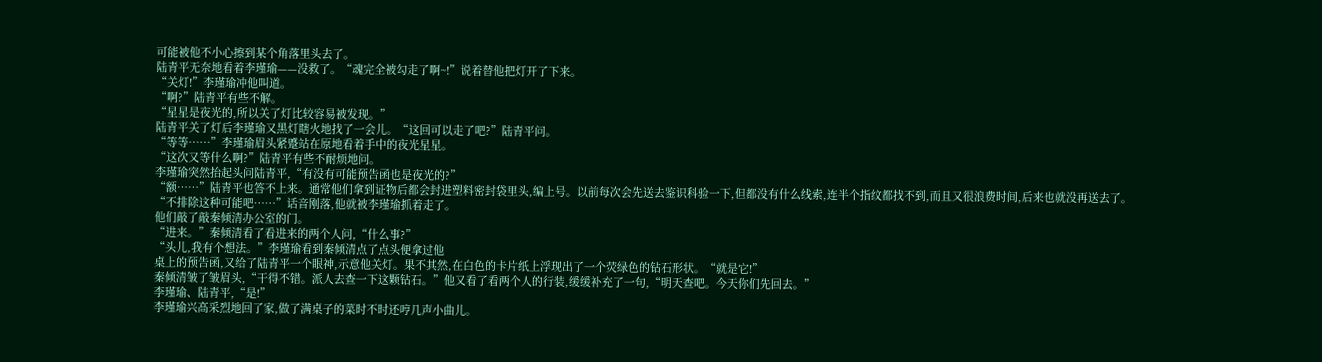可能被他不小心擦到某个角落里头去了。
陆青平无奈地看着李瑾瑜——没救了。“魂完全被勾走了啊~!”说着替他把灯开了下来。
“关灯!”李瑾瑜冲他叫道。
“啊?”陆青平有些不解。
“星星是夜光的,所以关了灯比较容易被发现。”
陆青平关了灯后李瑾瑜又黑灯瞎火地找了一会儿。“这回可以走了吧?”陆青平问。
“等等……”李瑾瑜眉头紧蹙站在原地看着手中的夜光星星。
“这次又等什么啊?”陆青平有些不耐烦地问。
李瑾瑜突然抬起头问陆青平,“有没有可能预告函也是夜光的?”
“额……”陆青平也答不上来。通常他们拿到证物后都会封进塑料密封袋里头,编上号。以前每次会先送去鉴识科验一下,但都没有什么线索,连半个指纹都找不到,而且又很浪费时间,后来也就没再送去了。
“不排除这种可能吧……”话音刚落,他就被李瑾瑜抓着走了。
他们敲了敲秦倾清办公室的门。
“进来。”秦倾清看了看进来的两个人问,“什么事?”
“头儿,我有个想法。”李瑾瑜看到秦倾清点了点头便拿过他
桌上的预告函,又给了陆青平一个眼神,示意他关灯。果不其然,在白色的卡片纸上浮现出了一个荧绿色的钻石形状。“就是它!”
秦倾清皱了皱眉头,“干得不错。派人去查一下这颗钻石。”他又看了看两个人的行装,缓缓补充了一句,“明天查吧。今天你们先回去。”
李瑾瑜、陆青平,“是!”
李瑾瑜兴高采烈地回了家,做了满桌子的菜时不时还哼几声小曲儿。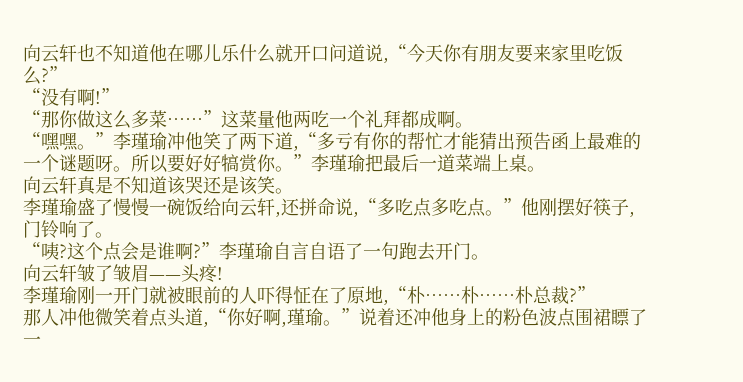向云轩也不知道他在哪儿乐什么就开口问道说,“今天你有朋友要来家里吃饭么?”
“没有啊!”
“那你做这么多菜……”这菜量他两吃一个礼拜都成啊。
“嘿嘿。”李瑾瑜冲他笑了两下道,“多亏有你的帮忙才能猜出预告函上最难的一个谜题呀。所以要好好犒赏你。”李瑾瑜把最后一道菜端上桌。
向云轩真是不知道该哭还是该笑。
李瑾瑜盛了慢慢一碗饭给向云轩,还拼命说,“多吃点多吃点。”他刚摆好筷子,门铃响了。
“咦?这个点会是谁啊?”李瑾瑜自言自语了一句跑去开门。
向云轩皱了皱眉——头疼!
李瑾瑜刚一开门就被眼前的人吓得怔在了原地,“朴……朴……朴总裁?”
那人冲他微笑着点头道,“你好啊,瑾瑜。”说着还冲他身上的粉色波点围裙瞟了一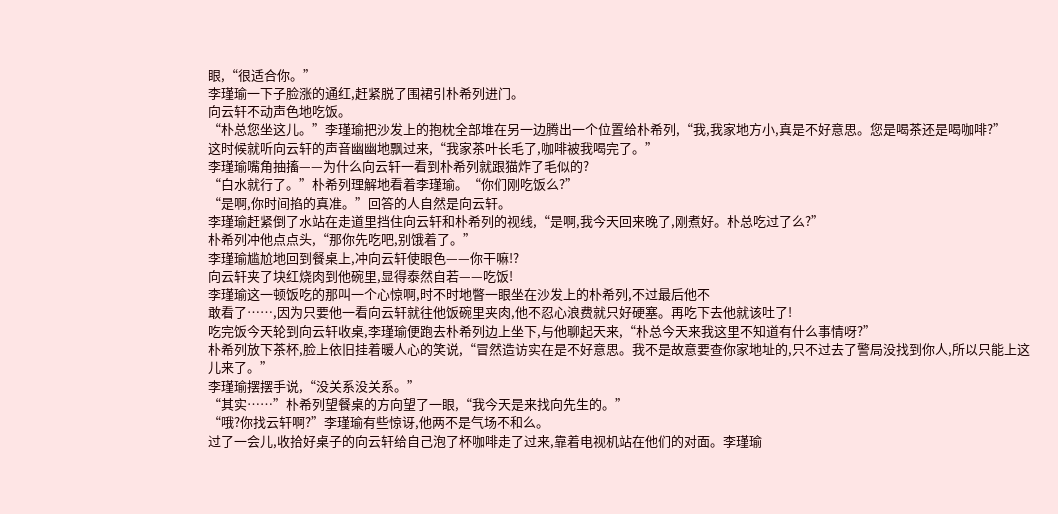眼,“很适合你。”
李瑾瑜一下子脸涨的通红,赶紧脱了围裙引朴希列进门。
向云轩不动声色地吃饭。
“朴总您坐这儿。”李瑾瑜把沙发上的抱枕全部堆在另一边腾出一个位置给朴希列,“我,我家地方小,真是不好意思。您是喝茶还是喝咖啡?”
这时候就听向云轩的声音幽幽地飘过来,“我家茶叶长毛了,咖啡被我喝完了。”
李瑾瑜嘴角抽搐——为什么向云轩一看到朴希列就跟猫炸了毛似的?
“白水就行了。”朴希列理解地看着李瑾瑜。“你们刚吃饭么?”
“是啊,你时间掐的真准。”回答的人自然是向云轩。
李瑾瑜赶紧倒了水站在走道里挡住向云轩和朴希列的视线,“是啊,我今天回来晚了,刚煮好。朴总吃过了么?”
朴希列冲他点点头,“那你先吃吧,别饿着了。”
李瑾瑜尴尬地回到餐桌上,冲向云轩使眼色——你干嘛!?
向云轩夹了块红烧肉到他碗里,显得泰然自若——吃饭!
李瑾瑜这一顿饭吃的那叫一个心惊啊,时不时地瞥一眼坐在沙发上的朴希列,不过最后他不
敢看了……,因为只要他一看向云轩就往他饭碗里夹肉,他不忍心浪费就只好硬塞。再吃下去他就该吐了!
吃完饭今天轮到向云轩收桌,李瑾瑜便跑去朴希列边上坐下,与他聊起天来,“朴总今天来我这里不知道有什么事情呀?”
朴希列放下茶杯,脸上依旧挂着暖人心的笑说,“冒然造访实在是不好意思。我不是故意要查你家地址的,只不过去了警局没找到你人,所以只能上这儿来了。”
李瑾瑜摆摆手说,“没关系没关系。”
“其实……”朴希列望餐桌的方向望了一眼,“我今天是来找向先生的。”
“哦?你找云轩啊?”李瑾瑜有些惊讶,他两不是气场不和么。
过了一会儿,收拾好桌子的向云轩给自己泡了杯咖啡走了过来,靠着电视机站在他们的对面。李瑾瑜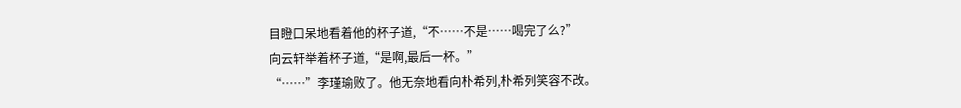目瞪口呆地看着他的杯子道,“不……不是……喝完了么?”
向云轩举着杯子道,“是啊,最后一杯。”
“……”李瑾瑜败了。他无奈地看向朴希列,朴希列笑容不改。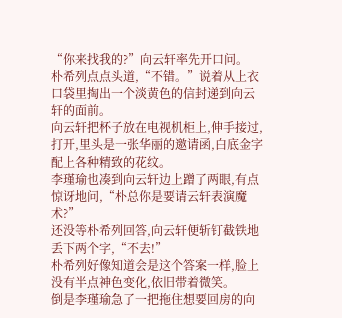“你来找我的?”向云轩率先开口问。
朴希列点点头道,“不错。”说着从上衣口袋里掏出一个淡黄色的信封递到向云轩的面前。
向云轩把杯子放在电视机柜上,伸手接过,打开,里头是一张华丽的邀请函,白底金字配上各种精致的花纹。
李瑾瑜也凑到向云轩边上蹭了两眼,有点惊讶地问,“朴总你是要请云轩表演魔术?”
还没等朴希列回答,向云轩便斩钉截铁地丢下两个字,“不去!”
朴希列好像知道会是这个答案一样,脸上没有半点神色变化,依旧带着微笑。
倒是李瑾瑜急了一把拖住想要回房的向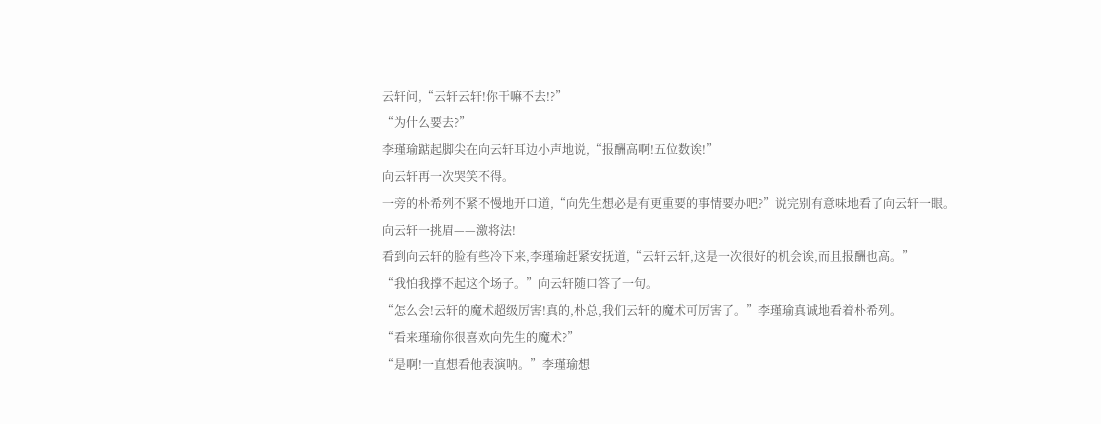云轩问,“云轩云轩!你干嘛不去!?”
“为什么要去?”
李瑾瑜踮起脚尖在向云轩耳边小声地说,“报酬高啊!五位数诶!”
向云轩再一次哭笑不得。
一旁的朴希列不紧不慢地开口道,“向先生想必是有更重要的事情要办吧?”说完别有意味地看了向云轩一眼。
向云轩一挑眉——激将法!
看到向云轩的脸有些冷下来,李瑾瑜赶紧安抚道,“云轩云轩,这是一次很好的机会诶,而且报酬也高。”
“我怕我撑不起这个场子。”向云轩随口答了一句。
“怎么会!云轩的魔术超级厉害!真的,朴总,我们云轩的魔术可厉害了。”李瑾瑜真诚地看着朴希列。
“看来瑾瑜你很喜欢向先生的魔术?”
“是啊!一直想看他表演呐。”李瑾瑜想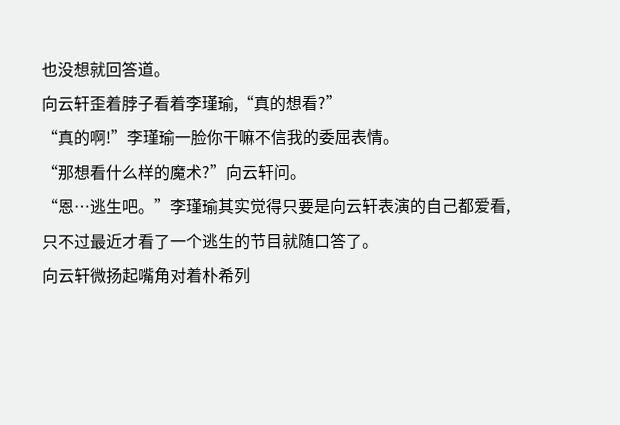也没想就回答道。
向云轩歪着脖子看着李瑾瑜,“真的想看?”
“真的啊!”李瑾瑜一脸你干嘛不信我的委屈表情。
“那想看什么样的魔术?”向云轩问。
“恩…逃生吧。”李瑾瑜其实觉得只要是向云轩表演的自己都爱看,只不过最近才看了一个逃生的节目就随口答了。
向云轩微扬起嘴角对着朴希列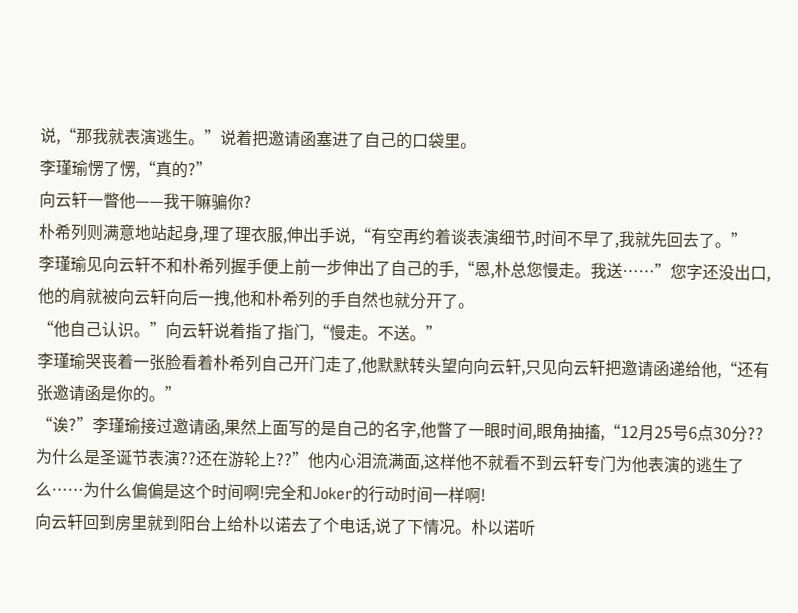说,“那我就表演逃生。”说着把邀请函塞进了自己的口袋里。
李瑾瑜愣了愣,“真的?”
向云轩一瞥他——我干嘛骗你?
朴希列则满意地站起身,理了理衣服,伸出手说,“有空再约着谈表演细节,时间不早了,我就先回去了。”
李瑾瑜见向云轩不和朴希列握手便上前一步伸出了自己的手,“恩,朴总您慢走。我送……”您字还没出口,他的肩就被向云轩向后一拽,他和朴希列的手自然也就分开了。
“他自己认识。”向云轩说着指了指门,“慢走。不送。”
李瑾瑜哭丧着一张脸看着朴希列自己开门走了,他默默转头望向向云轩,只见向云轩把邀请函递给他,“还有张邀请函是你的。”
“诶?”李瑾瑜接过邀请函,果然上面写的是自己的名字,他瞥了一眼时间,眼角抽搐,“12月25号6点30分??为什么是圣诞节表演??还在游轮上??”他内心泪流满面,这样他不就看不到云轩专门为他表演的逃生了么……为什么偏偏是这个时间啊!完全和Joker的行动时间一样啊!
向云轩回到房里就到阳台上给朴以诺去了个电话,说了下情况。朴以诺听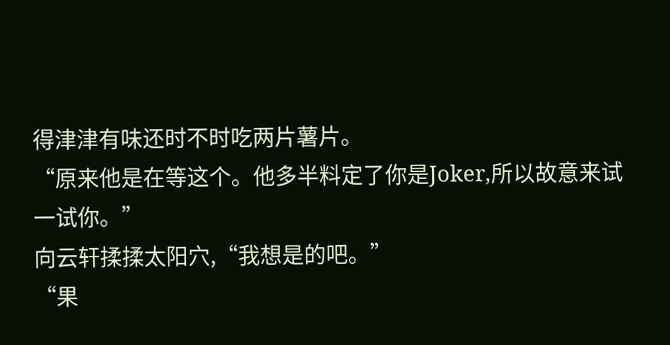得津津有味还时不时吃两片薯片。
“原来他是在等这个。他多半料定了你是Joker,所以故意来试一试你。”
向云轩揉揉太阳穴,“我想是的吧。”
“果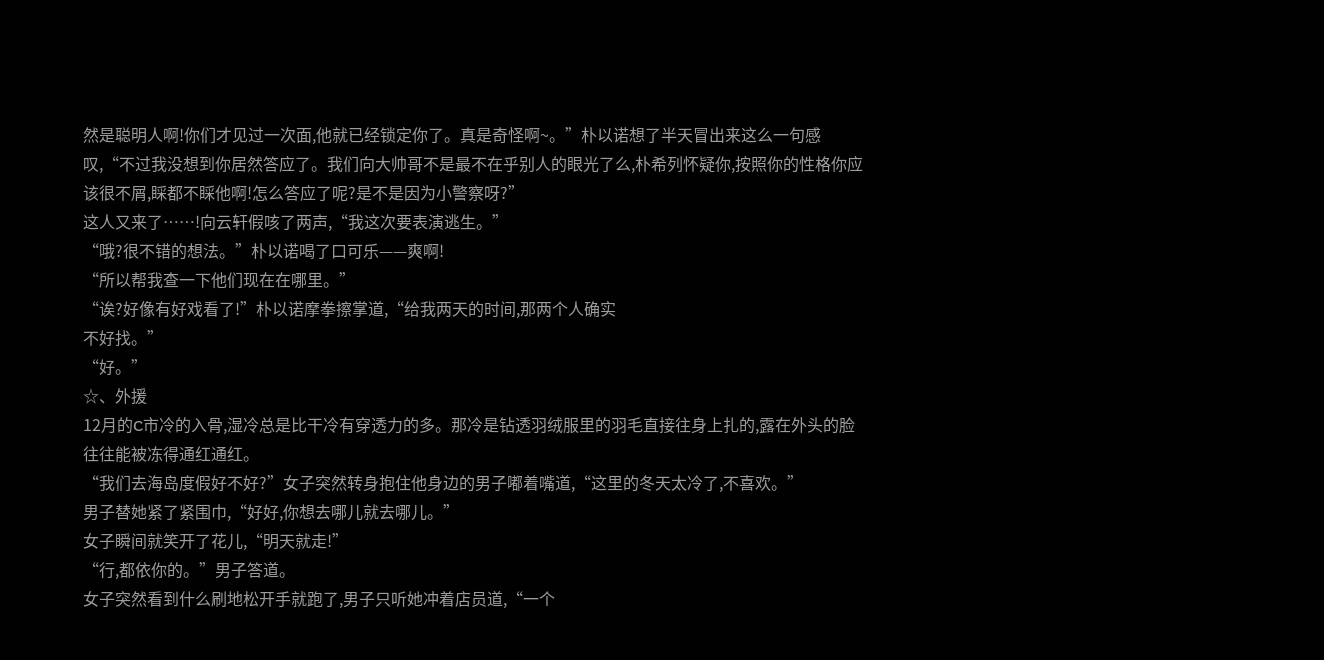然是聪明人啊!你们才见过一次面,他就已经锁定你了。真是奇怪啊~。”朴以诺想了半天冒出来这么一句感叹,“不过我没想到你居然答应了。我们向大帅哥不是最不在乎别人的眼光了么,朴希列怀疑你,按照你的性格你应该很不屑,睬都不睬他啊!怎么答应了呢?是不是因为小警察呀?”
这人又来了……!向云轩假咳了两声,“我这次要表演逃生。”
“哦?很不错的想法。”朴以诺喝了口可乐——爽啊!
“所以帮我查一下他们现在在哪里。”
“诶?好像有好戏看了!”朴以诺摩拳擦掌道,“给我两天的时间,那两个人确实
不好找。”
“好。”
☆、外援
12月的C市冷的入骨,湿冷总是比干冷有穿透力的多。那冷是钻透羽绒服里的羽毛直接往身上扎的,露在外头的脸往往能被冻得通红通红。
“我们去海岛度假好不好?”女子突然转身抱住他身边的男子嘟着嘴道,“这里的冬天太冷了,不喜欢。”
男子替她紧了紧围巾,“好好,你想去哪儿就去哪儿。”
女子瞬间就笑开了花儿,“明天就走!”
“行,都依你的。”男子答道。
女子突然看到什么刷地松开手就跑了,男子只听她冲着店员道,“一个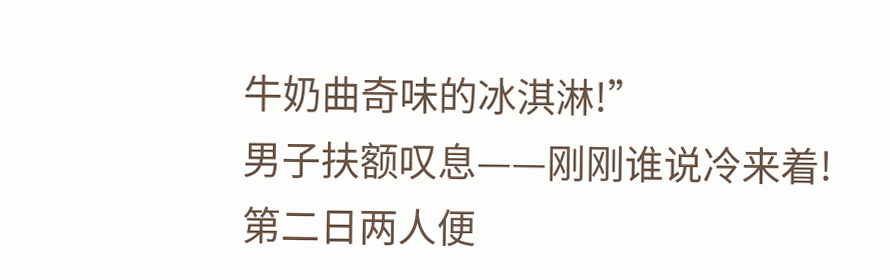牛奶曲奇味的冰淇淋!”
男子扶额叹息——刚刚谁说冷来着!
第二日两人便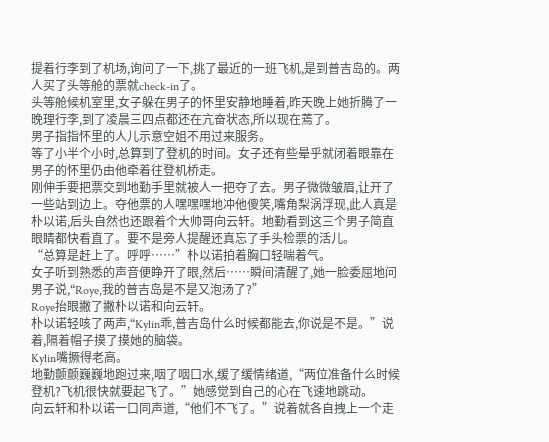提着行李到了机场,询问了一下,挑了最近的一班飞机,是到普吉岛的。两人买了头等舱的票就check-in了。
头等舱候机室里,女子躲在男子的怀里安静地睡着,昨天晚上她折腾了一晚理行李,到了凌晨三四点都还在亢奋状态,所以现在蔫了。
男子指指怀里的人儿示意空姐不用过来服务。
等了小半个小时,总算到了登机的时间。女子还有些晕乎就闭着眼靠在男子的怀里仍由他牵着往登机桥走。
刚伸手要把票交到地勤手里就被人一把夺了去。男子微微皱眉,让开了一些站到边上。夺他票的人嘿嘿嘿地冲他傻笑,嘴角梨涡浮现,此人真是朴以诺,后头自然也还跟着个大帅哥向云轩。地勤看到这三个男子简直眼睛都快看直了。要不是旁人提醒还真忘了手头检票的活儿。
“总算是赶上了。呼呼……”朴以诺拍着胸口轻喘着气。
女子听到熟悉的声音便睁开了眼,然后……瞬间清醒了,她一脸委屈地问男子说,“Roye,我的普吉岛是不是又泡汤了?”
Roye抬眼撇了撇朴以诺和向云轩。
朴以诺轻咳了两声,“Kylin乖,普吉岛什么时候都能去,你说是不是。”说着,隔着帽子摸了摸她的脑袋。
Kylin嘴撅得老高。
地勤颤颤巍巍地跑过来,咽了咽口水,缓了缓情绪道,“两位准备什么时候登机?飞机很快就要起飞了。”她感觉到自己的心在飞速地跳动。
向云轩和朴以诺一口同声道,“他们不飞了。”说着就各自拽上一个走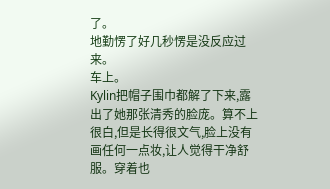了。
地勤愣了好几秒愣是没反应过来。
车上。
Kylin把帽子围巾都解了下来,露出了她那张清秀的脸庞。算不上很白,但是长得很文气,脸上没有画任何一点妆,让人觉得干净舒服。穿着也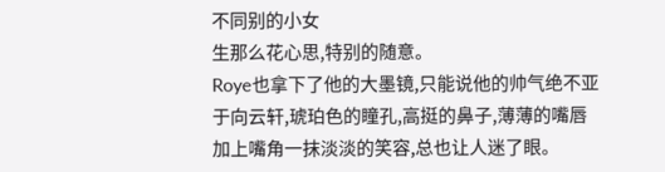不同别的小女
生那么花心思,特别的随意。
Roye也拿下了他的大墨镜,只能说他的帅气绝不亚于向云轩,琥珀色的瞳孔,高挺的鼻子,薄薄的嘴唇加上嘴角一抹淡淡的笑容,总也让人迷了眼。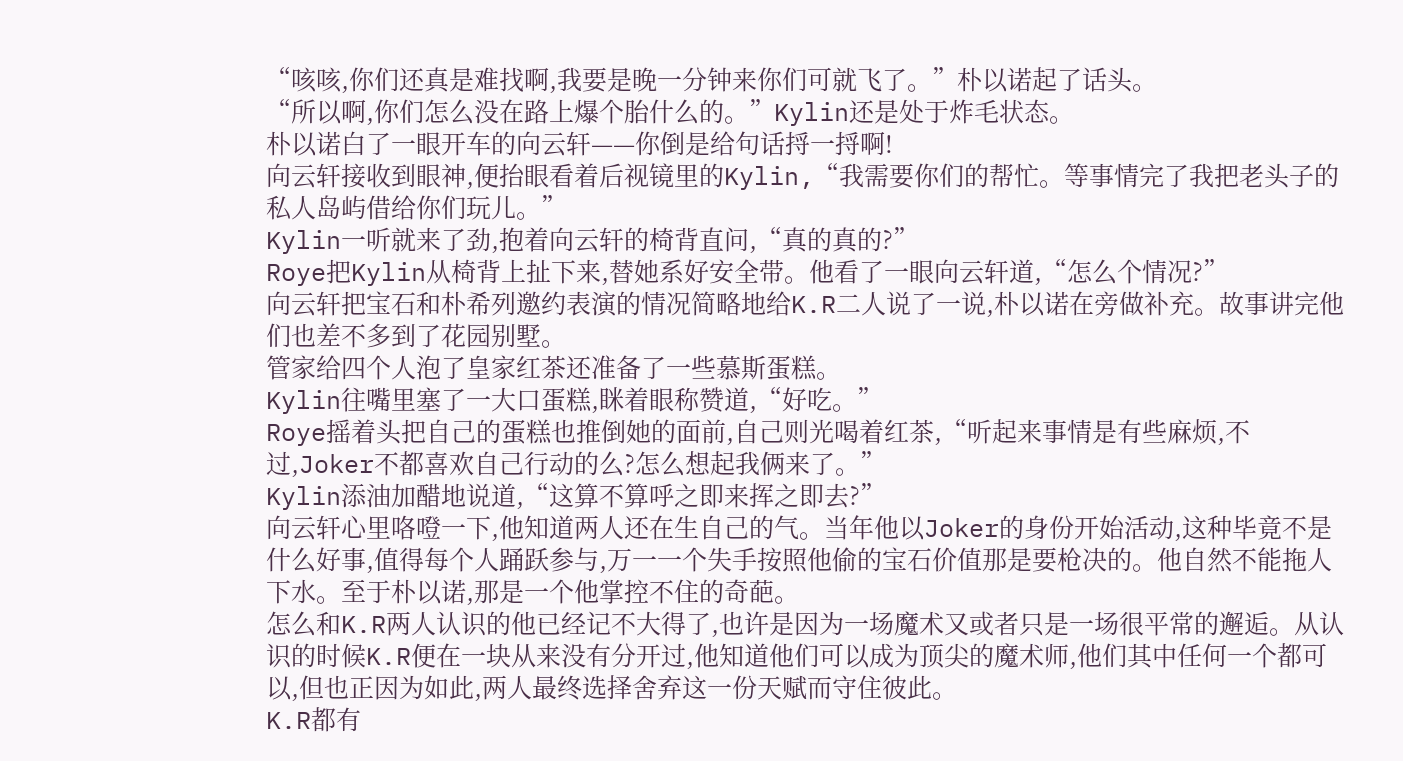“咳咳,你们还真是难找啊,我要是晚一分钟来你们可就飞了。”朴以诺起了话头。
“所以啊,你们怎么没在路上爆个胎什么的。”Kylin还是处于炸毛状态。
朴以诺白了一眼开车的向云轩——你倒是给句话捋一捋啊!
向云轩接收到眼神,便抬眼看着后视镜里的Kylin,“我需要你们的帮忙。等事情完了我把老头子的私人岛屿借给你们玩儿。”
Kylin一听就来了劲,抱着向云轩的椅背直问,“真的真的?”
Roye把Kylin从椅背上扯下来,替她系好安全带。他看了一眼向云轩道,“怎么个情况?”
向云轩把宝石和朴希列邀约表演的情况简略地给K.R二人说了一说,朴以诺在旁做补充。故事讲完他们也差不多到了花园别墅。
管家给四个人泡了皇家红茶还准备了一些慕斯蛋糕。
Kylin往嘴里塞了一大口蛋糕,眯着眼称赞道,“好吃。”
Roye摇着头把自己的蛋糕也推倒她的面前,自己则光喝着红茶,“听起来事情是有些麻烦,不过,Joker不都喜欢自己行动的么?怎么想起我俩来了。”
Kylin添油加醋地说道,“这算不算呼之即来挥之即去?”
向云轩心里咯噔一下,他知道两人还在生自己的气。当年他以Joker的身份开始活动,这种毕竟不是什么好事,值得每个人踊跃参与,万一一个失手按照他偷的宝石价值那是要枪决的。他自然不能拖人下水。至于朴以诺,那是一个他掌控不住的奇葩。
怎么和K.R两人认识的他已经记不大得了,也许是因为一场魔术又或者只是一场很平常的邂逅。从认识的时候K.R便在一块从来没有分开过,他知道他们可以成为顶尖的魔术师,他们其中任何一个都可以,但也正因为如此,两人最终选择舍弃这一份天赋而守住彼此。
K.R都有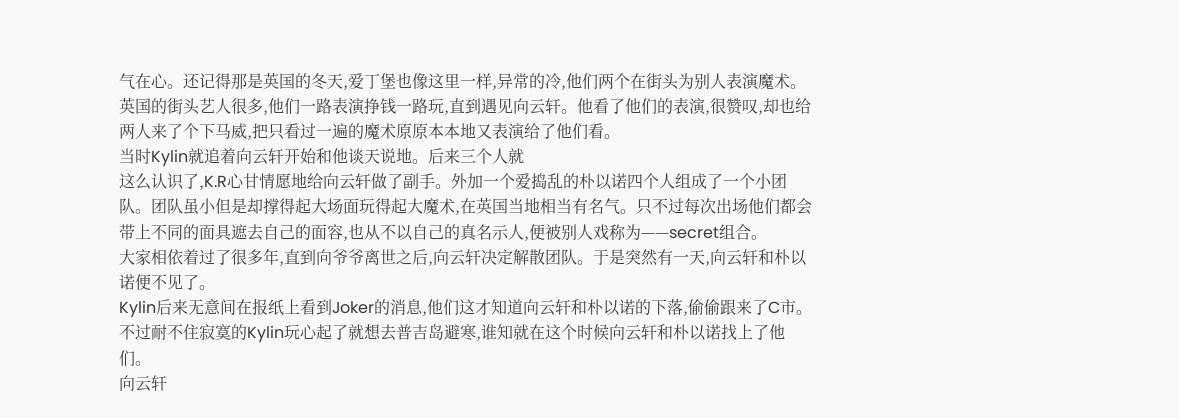气在心。还记得那是英国的冬天,爱丁堡也像这里一样,异常的冷,他们两个在街头为别人表演魔术。英国的街头艺人很多,他们一路表演挣钱一路玩,直到遇见向云轩。他看了他们的表演,很赞叹,却也给两人来了个下马威,把只看过一遍的魔术原原本本地又表演给了他们看。
当时Kylin就追着向云轩开始和他谈天说地。后来三个人就
这么认识了,K.R心甘情愿地给向云轩做了副手。外加一个爱捣乱的朴以诺四个人组成了一个小团队。团队虽小但是却撑得起大场面玩得起大魔术,在英国当地相当有名气。只不过每次出场他们都会带上不同的面具遮去自己的面容,也从不以自己的真名示人,便被别人戏称为——secret组合。
大家相依着过了很多年,直到向爷爷离世之后,向云轩决定解散团队。于是突然有一天,向云轩和朴以诺便不见了。
Kylin后来无意间在报纸上看到Joker的消息,他们这才知道向云轩和朴以诺的下落,偷偷跟来了C市。不过耐不住寂寞的Kylin玩心起了就想去普吉岛避寒,谁知就在这个时候向云轩和朴以诺找上了他们。
向云轩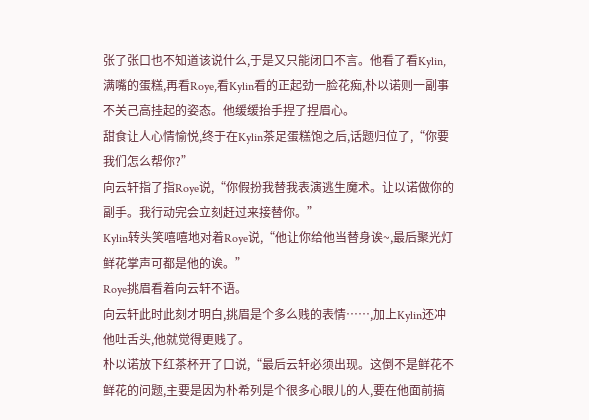张了张口也不知道该说什么,于是又只能闭口不言。他看了看Kylin,满嘴的蛋糕,再看Roye,看Kylin看的正起劲一脸花痴,朴以诺则一副事不关己高挂起的姿态。他缓缓抬手捏了捏眉心。
甜食让人心情愉悦,终于在Kylin茶足蛋糕饱之后,话题归位了,“你要我们怎么帮你?”
向云轩指了指Roye说,“你假扮我替我表演逃生魔术。让以诺做你的副手。我行动完会立刻赶过来接替你。”
Kylin转头笑嘻嘻地对着Roye说,“他让你给他当替身诶~,最后聚光灯鲜花掌声可都是他的诶。”
Roye挑眉看着向云轩不语。
向云轩此时此刻才明白,挑眉是个多么贱的表情……,加上Kylin还冲他吐舌头,他就觉得更贱了。
朴以诺放下红茶杯开了口说,“最后云轩必须出现。这倒不是鲜花不鲜花的问题,主要是因为朴希列是个很多心眼儿的人,要在他面前搞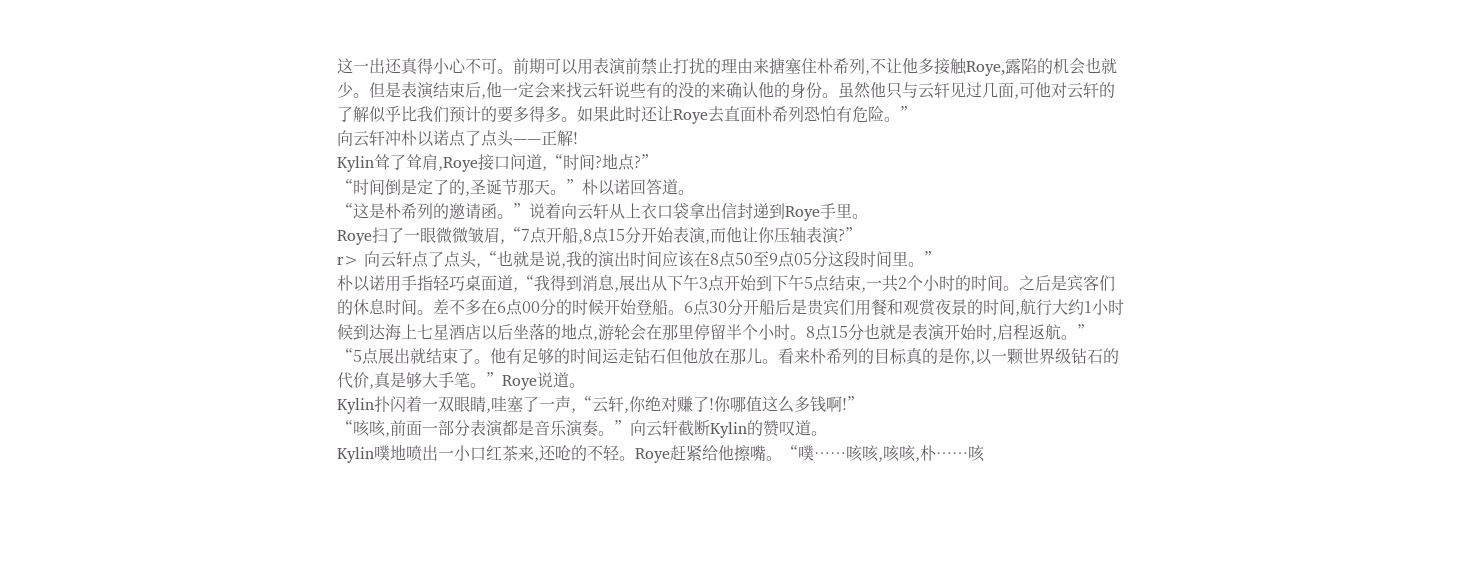这一出还真得小心不可。前期可以用表演前禁止打扰的理由来搪塞住朴希列,不让他多接触Roye,露陷的机会也就少。但是表演结束后,他一定会来找云轩说些有的没的来确认他的身份。虽然他只与云轩见过几面,可他对云轩的了解似乎比我们预计的要多得多。如果此时还让Roye去直面朴希列恐怕有危险。”
向云轩冲朴以诺点了点头——正解!
Kylin耸了耸肩,Roye接口问道,“时间?地点?”
“时间倒是定了的,圣诞节那天。”朴以诺回答道。
“这是朴希列的邀请函。”说着向云轩从上衣口袋拿出信封递到Roye手里。
Roye扫了一眼微微皱眉,“7点开船,8点15分开始表演,而他让你压轴表演?”
r> 向云轩点了点头,“也就是说,我的演出时间应该在8点50至9点05分这段时间里。”
朴以诺用手指轻巧桌面道,“我得到消息,展出从下午3点开始到下午5点结束,一共2个小时的时间。之后是宾客们的休息时间。差不多在6点00分的时候开始登船。6点30分开船后是贵宾们用餐和观赏夜景的时间,航行大约1小时候到达海上七星酒店以后坐落的地点,游轮会在那里停留半个小时。8点15分也就是表演开始时,启程返航。”
“5点展出就结束了。他有足够的时间运走钻石但他放在那儿。看来朴希列的目标真的是你,以一颗世界级钻石的代价,真是够大手笔。”Roye说道。
Kylin扑闪着一双眼睛,哇塞了一声,“云轩,你绝对赚了!你哪值这么多钱啊!”
“咳咳,前面一部分表演都是音乐演奏。”向云轩截断Kylin的赞叹道。
Kylin噗地喷出一小口红茶来,还呛的不轻。Roye赶紧给他擦嘴。“噗……咳咳,咳咳,朴……咳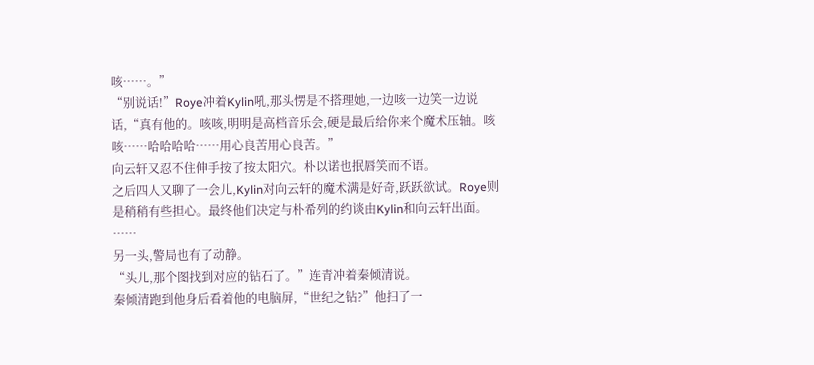咳……。”
“别说话!”Roye冲着Kylin吼,那头愣是不搭理她,一边咳一边笑一边说话,“真有他的。咳咳,明明是高档音乐会,硬是最后给你来个魔术压轴。咳咳……哈哈哈哈……用心良苦用心良苦。”
向云轩又忍不住伸手按了按太阳穴。朴以诺也抿唇笑而不语。
之后四人又聊了一会儿,Kylin对向云轩的魔术满是好奇,跃跃欲试。Roye则是稍稍有些担心。最终他们决定与朴希列的约谈由Kylin和向云轩出面。
……
另一头,警局也有了动静。
“头儿,那个图找到对应的钻石了。”连青冲着秦倾清说。
秦倾清跑到他身后看着他的电脑屏,“世纪之钻?”他扫了一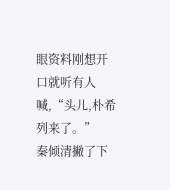眼资料刚想开口就听有人喊,“头儿,朴希列来了。”
秦倾清撇了下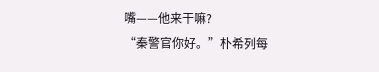嘴——他来干嘛?
“秦警官你好。”朴希列每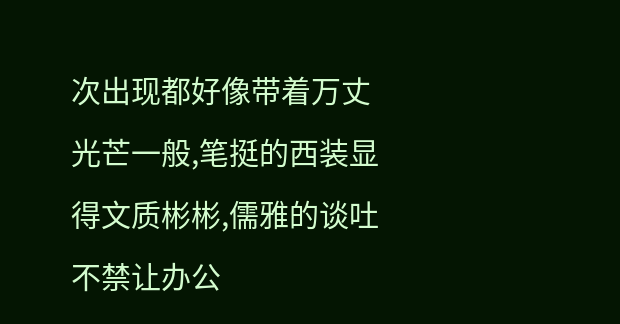次出现都好像带着万丈光芒一般,笔挺的西装显得文质彬彬,儒雅的谈吐不禁让办公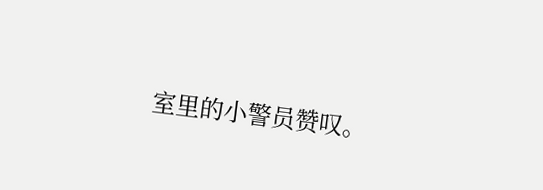室里的小警员赞叹。